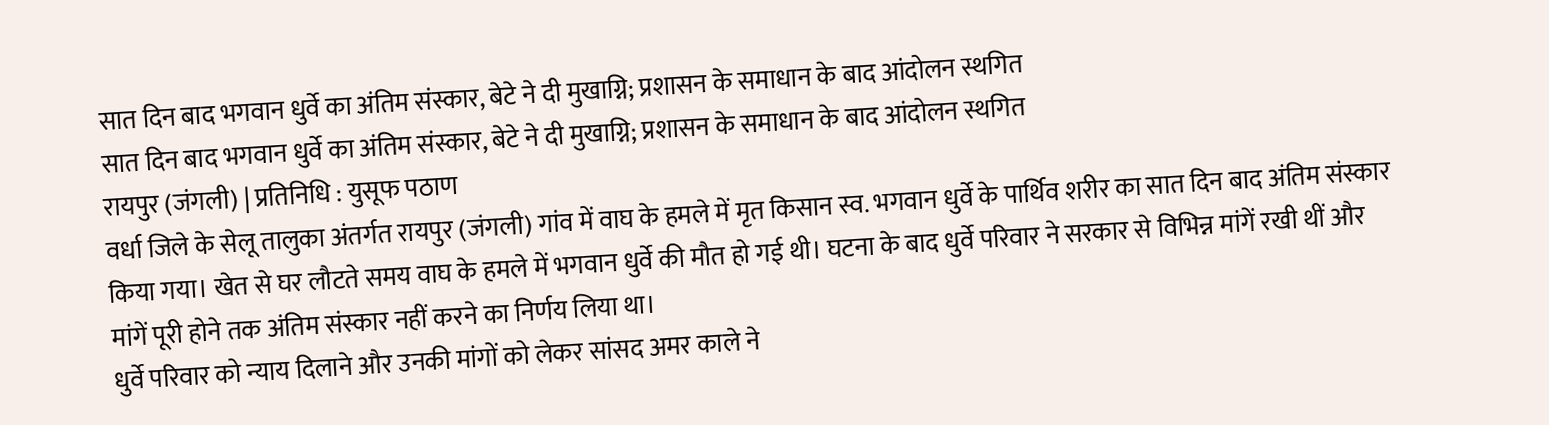सात दिन बाद भगवान धुर्वे का अंतिम संस्कार, बेटे ने दी मुखाग्नि; प्रशासन के समाधान के बाद आंदोलन स्थगित
सात दिन बाद भगवान धुर्वे का अंतिम संस्कार, बेटे ने दी मुखाग्नि; प्रशासन के समाधान के बाद आंदोलन स्थगित
रायपुर (जंगली) | प्रतिनिधि : युसूफ पठाण
वर्धा जिले के सेलू तालुका अंतर्गत रायपुर (जंगली) गांव में वाघ के हमले में मृत किसान स्व. भगवान धुर्वे के पार्थिव शरीर का सात दिन बाद अंतिम संस्कार किया गया। खेत से घर लौटते समय वाघ के हमले में भगवान धुर्वे की मौत हो गई थी। घटना के बाद धुर्वे परिवार ने सरकार से विभिन्न मांगें रखी थीं और मांगें पूरी होने तक अंतिम संस्कार नहीं करने का निर्णय लिया था।
धुर्वे परिवार को न्याय दिलाने और उनकी मांगों को लेकर सांसद अमर काले ने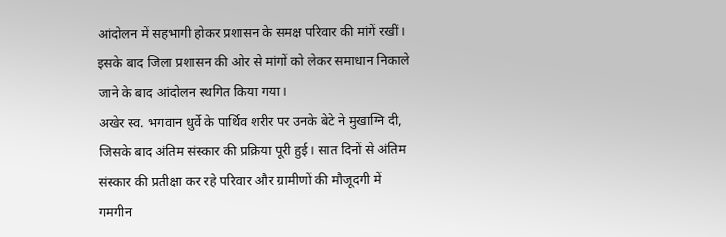आंदोलन में सहभागी होकर प्रशासन के समक्ष परिवार की मांगें रखीं। इसके बाद जिला प्रशासन की ओर से मांगों को लेकर समाधान निकाले जाने के बाद आंदोलन स्थगित किया गया।
अखेर स्व. भगवान धुर्वे के पार्थिव शरीर पर उनके बेटे ने मुखाग्नि दी, जिसके बाद अंतिम संस्कार की प्रक्रिया पूरी हुई। सात दिनों से अंतिम संस्कार की प्रतीक्षा कर रहे परिवार और ग्रामीणों की मौजूदगी में गमगीन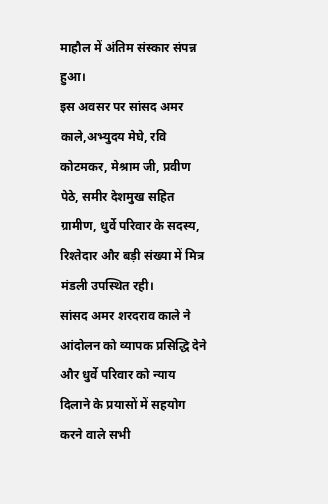माहौल में अंतिम संस्कार संपन्न हुआ।
इस अवसर पर सांसद अमर काले,अभ्युदय मेघे, रवि कोटमकर, मेश्राम जी, प्रवीण पेठे, समीर देशमुख सहित ग्रामीण, धुर्वे परिवार के सदस्य, रिश्तेदार और बड़ी संख्या में मित्र मंडली उपस्थित रही।
सांसद अमर शरदराव काले ने आंदोलन को व्यापक प्रसिद्धि देने और धुर्वे परिवार को न्याय दिलाने के प्रयासों में सहयोग करने वाले सभी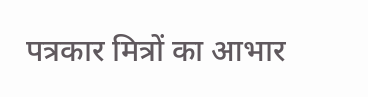पत्रकार मित्रों का आभार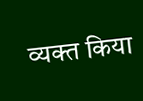व्यक्त किया